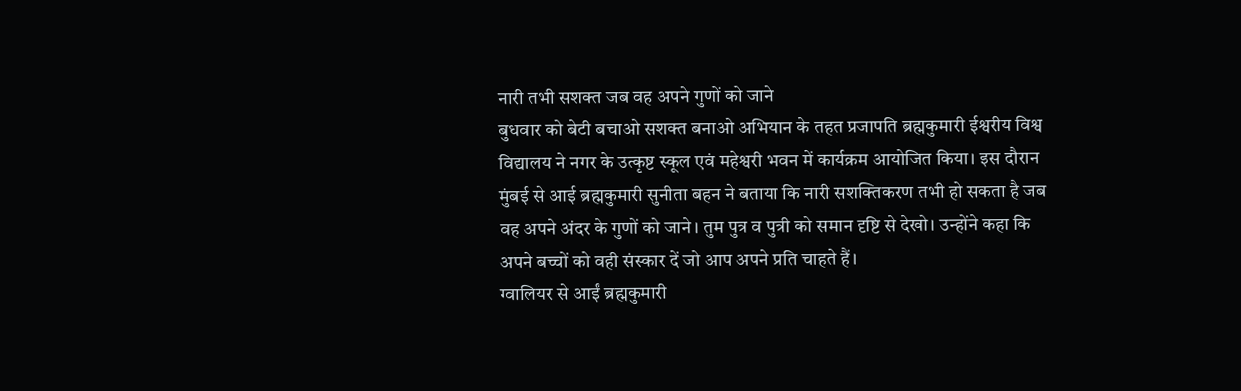नारी तभी सशक्त जब वह अपने गुणों को जाने
बुधवार को बेटी बचाओ सशक्त बनाओ अभियान के तहत प्रजापति ब्रह्मकुमारी ईश्वरीय विश्व विद्यालय ने नगर के उत्कृष्ट स्कूल एवं महेश्वरी भवन में कार्यक्रम आयोजित किया। इस दौरान मुंबई से आई ब्रह्मकुमारी सुनीता बहन ने बताया कि नारी सशक्तिकरण तभी हो सकता है जब वह अपने अंदर के गुणों को जाने। तुम पुत्र व पुत्री को समान दृष्टि से देखो। उन्होंने कहा कि अपने बच्चों को वही संस्कार दें जो आप अपने प्रति चाहते हैं।
ग्वालियर से आईं ब्रह्मकुमारी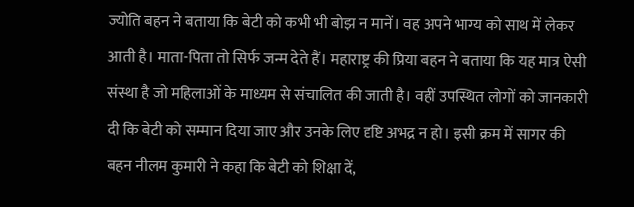ज्योति बहन ने बताया कि बेटी को कभी भी बोझ न मानें। वह अपने भाग्य को साथ में लेकर आती है। माता-पिता तो सिर्फ जन्म देते हैं। महाराष्ट्र की प्रिया बहन ने बताया कि यह मात्र ऐसी संस्था है जो महिलाओं के माध्यम से संचालित की जाती है। वहीं उपस्थित लोगों को जानकारी दी कि बेटी को सम्मान दिया जाए और उनके लिए दृष्टि अभद्र न हो। इसी क्रम में सागर की बहन नीलम कुमारी ने कहा कि बेटी को शिक्षा दें,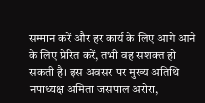सम्मान करें और हर कार्य के लिए आगे आने के लिए प्रेरित करें, तभी वह सशक्त हो सकती है। इस अवसर पर मुख्य अतिथि नपाध्यक्ष अमिता जसपाल अरोरा,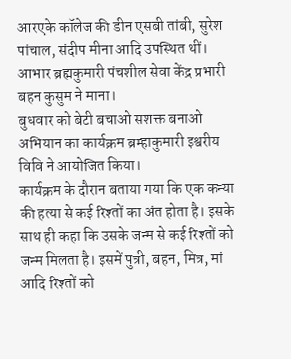आरएके कॉलेज की डीन एसबी तांबी, सुरेश पांचाल, संदीप मीना आदि उपस्थित थीं। आभार ब्रह्मकुमारी पंचशील सेवा केंद्र प्रभारी बहन कुसुम ने माना।
बुधवार को बेटी बचाओ सशक्त बनाओ अभियान का कार्यक्रम ब्रम्हाकुमारी इश्वरीय विवि ने आयोजित किया।
कार्यक्रम के दौरान बताया गया कि एक कन्या की हत्या से कई रिश्तों का अंत होता है। इसके साथ ही कहा कि उसके जन्म से कई रिश्तों को जन्म मिलता है। इसमें पुत्री, बहन, मित्र, मां आदि रिश्तों को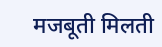मजबूती मिलती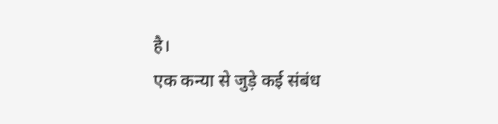है।
एक कन्या से जुड़े कई संबंध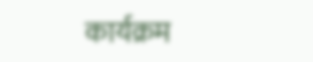कार्यक्रम